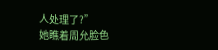人处理了?”
她瞧着周允脸色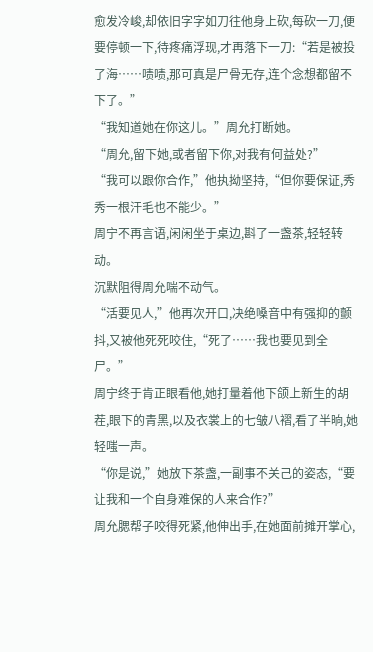愈发冷峻,却依旧字字如刀往他身上砍,每砍一刀,便要停顿一下,待疼痛浮现,才再落下一刀:“若是被投了海……啧啧,那可真是尸骨无存,连个念想都留不下了。”
“我知道她在你这儿。”周允打断她。
“周允,留下她,或者留下你,对我有何益处?”
“我可以跟你合作,”他执拗坚持,“但你要保证,秀秀一根汗毛也不能少。”
周宁不再言语,闲闲坐于桌边,斟了一盏茶,轻轻转动。
沉默阻得周允喘不动气。
“活要见人,”他再次开口,决绝嗓音中有强抑的颤抖,又被他死死咬住,“死了……我也要见到全尸。”
周宁终于肯正眼看他,她打量着他下颌上新生的胡茬,眼下的青黑,以及衣裳上的七皱八褶,看了半晌,她轻嗤一声。
“你是说,”她放下茶盏,一副事不关己的姿态,“要让我和一个自身难保的人来合作?”
周允腮帮子咬得死紧,他伸出手,在她面前摊开掌心,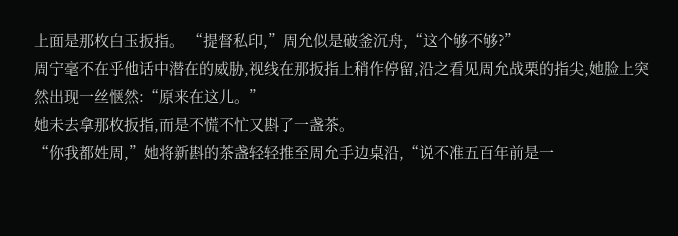上面是那枚白玉扳指。 “提督私印,”周允似是破釜沉舟,“这个够不够?”
周宁毫不在乎他话中潜在的威胁,视线在那扳指上稍作停留,沿之看见周允战栗的指尖,她脸上突然出现一丝惬然:“原来在这儿。”
她未去拿那枚扳指,而是不慌不忙又斟了一盏茶。
“你我都姓周,”她将新斟的茶盏轻轻推至周允手边桌沿,“说不准五百年前是一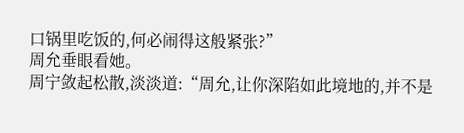口锅里吃饭的,何必闹得这般紧张?”
周允垂眼看她。
周宁敛起松散,淡淡道:“周允,让你深陷如此境地的,并不是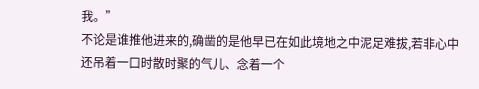我。”
不论是谁推他进来的,确凿的是他早已在如此境地之中泥足难拔,若非心中还吊着一口时散时聚的气儿、念着一个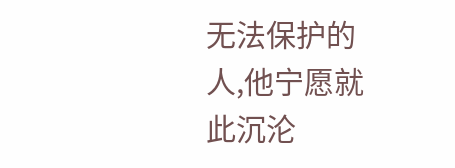无法保护的人,他宁愿就此沉沦